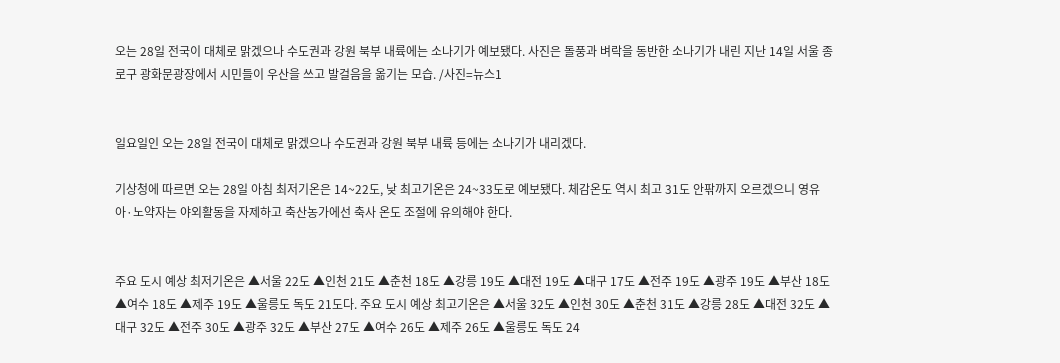오는 28일 전국이 대체로 맑겠으나 수도권과 강원 북부 내륙에는 소나기가 예보됐다. 사진은 돌풍과 벼락을 동반한 소나기가 내린 지난 14일 서울 종로구 광화문광장에서 시민들이 우산을 쓰고 발걸음을 옮기는 모습. /사진=뉴스1


일요일인 오는 28일 전국이 대체로 맑겠으나 수도권과 강원 북부 내륙 등에는 소나기가 내리겠다.

기상청에 따르면 오는 28일 아침 최저기온은 14~22도, 낮 최고기온은 24~33도로 예보됐다. 체감온도 역시 최고 31도 안팎까지 오르겠으니 영유아·노약자는 야외활동을 자제하고 축산농가에선 축사 온도 조절에 유의해야 한다.


주요 도시 예상 최저기온은 ▲서울 22도 ▲인천 21도 ▲춘천 18도 ▲강릉 19도 ▲대전 19도 ▲대구 17도 ▲전주 19도 ▲광주 19도 ▲부산 18도 ▲여수 18도 ▲제주 19도 ▲울릉도 독도 21도다. 주요 도시 예상 최고기온은 ▲서울 32도 ▲인천 30도 ▲춘천 31도 ▲강릉 28도 ▲대전 32도 ▲대구 32도 ▲전주 30도 ▲광주 32도 ▲부산 27도 ▲여수 26도 ▲제주 26도 ▲울릉도 독도 24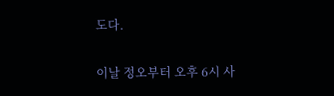도다.

이날 정오부터 오후 6시 사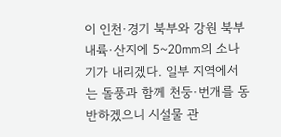이 인천·경기 북부와 강원 북부 내륙·산지에 5~20㎜의 소나기가 내리겠다. 일부 지역에서는 돌풍과 함께 천둥·번개를 동반하겠으니 시설물 관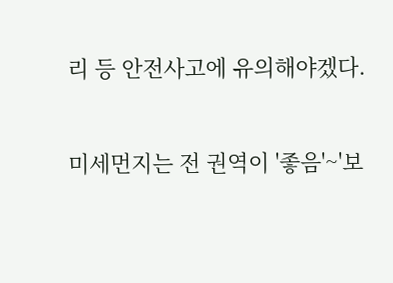리 등 안전사고에 유의해야겠다.


미세먼지는 전 권역이 '좋음'~'보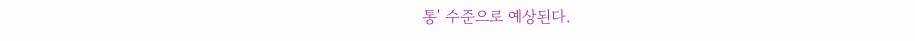통' 수준으로 예상된다.